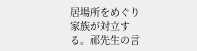居場所をめぐり家族が対立する。祁先生の言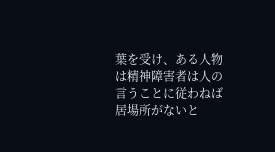葉を受け、ある人物は精神障害者は人の言うことに従わねば居場所がないと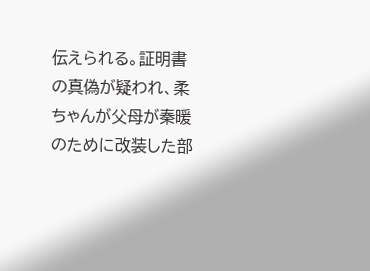伝えられる。証明書の真偽が疑われ、柔ちゃんが父母が秦暖のために改装した部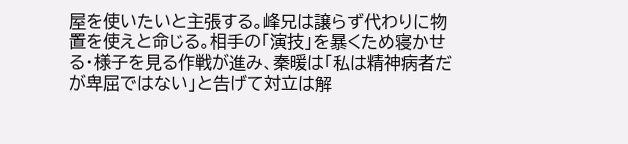屋を使いたいと主張する。峰兄は譲らず代わりに物置を使えと命じる。相手の「演技」を暴くため寝かせる・様子を見る作戦が進み、秦暖は「私は精神病者だが卑屈ではない」と告げて対立は解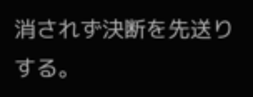消されず決断を先送りする。